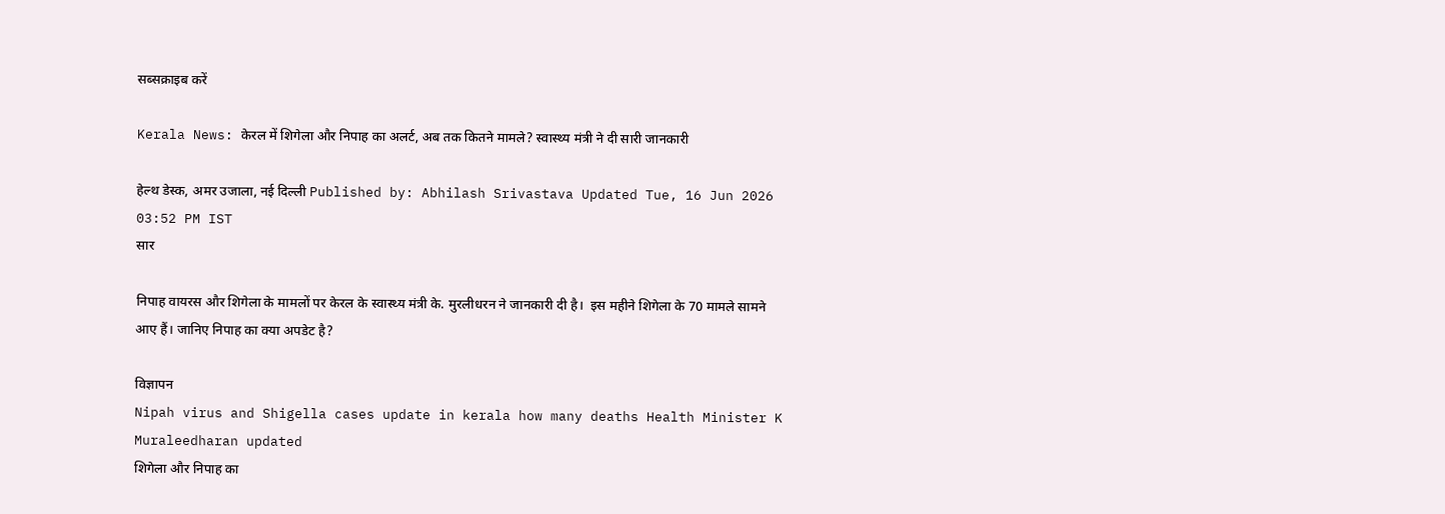सब्सक्राइब करें

Kerala News: केरल में शिगेला और निपाह का अलर्ट, अब तक कितने मामले? स्वास्थ्य मंत्री ने दी सारी जानकारी

हेल्थ डेस्क, अमर उजाला, नई दिल्ली Published by: Abhilash Srivastava Updated Tue, 16 Jun 2026 03:52 PM IST
सार

निपाह वायरस और शिगेला के मामलों पर केरल के स्वास्थ्य मंत्री के. मुरलीधरन ने जानकारी दी है।  इस महीने शिगेला के 70 मामले सामने आए हैं। जानिए निपाह का क्या अपडेट है?

विज्ञापन
Nipah virus and Shigella cases update in kerala how many deaths Health Minister K Muraleedharan updated
शिगेला और निपाह का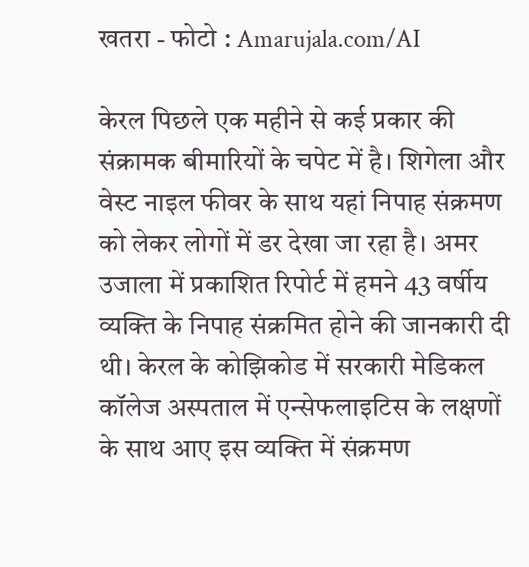खतरा - फोटो : Amarujala.com/AI

केरल पिछले एक महीने से कई प्रकार की संक्रामक बीमारियों के चपेट में है। शिगेला और वेस्ट नाइल फीवर के साथ यहां निपाह संक्रमण को लेकर लोगों में डर देखा जा रहा है। अमर उजाला में प्रकाशित रिपोर्ट में हमने 43 वर्षीय व्यक्ति के निपाह संक्रमित होने की जानकारी दी थी। केरल के कोझिकोड में सरकारी मेडिकल कॉलेज अस्पताल में एन्सेफलाइटिस के लक्षणों के साथ आए इस व्यक्ति में संक्रमण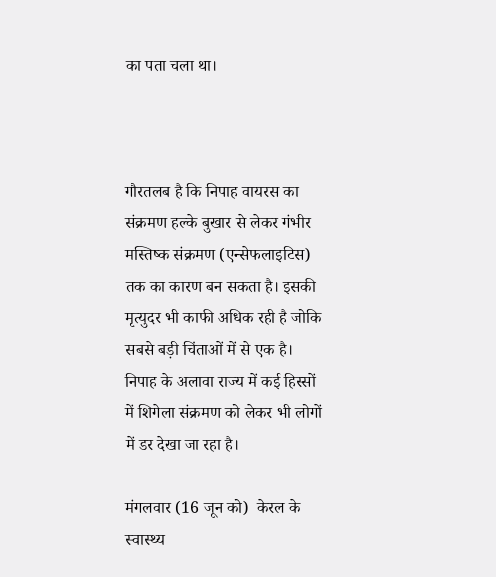का पता चला था।



गौरतलब है कि निपाह वायरस का संक्रमण हल्के बुखार से लेकर गंभीर मस्तिष्क संक्रमण (एन्सेफलाइटिस) तक का कारण बन सकता है। इसकी मृत्युदर भी काफी अधिक रही है जोकि सबसे बड़ी चिंताओं में से एक है। निपाह के अलावा राज्य में कई हिस्सों में शिगेला संक्रमण को लेकर भी लोगों में डर देखा जा रहा है।

मंगलवार (16 जून को)  केरल के स्वास्थ्य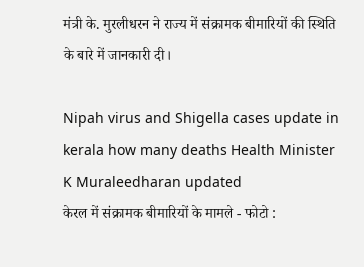मंत्री के. मुरलीधरन ने राज्य में संक्रामक बीमारियों की स्थिति के बारे में जानकारी दी।

Nipah virus and Shigella cases update in kerala how many deaths Health Minister K Muraleedharan updated
केरल में संक्रामक बीमारियों के मामले - फोटो :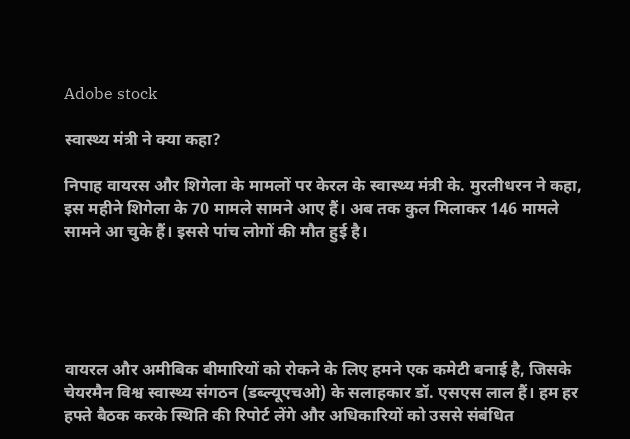Adobe stock

स्वास्थ्य मंत्री ने क्या कहा?

निपाह वायरस और शिगेला के मामलों पर केरल के स्वास्थ्य मंत्री के. मुरलीधरन ने कहा, इस महीने शिगेला के 70 मामले सामने आए हैं। अब तक कुल मिलाकर 146 मामले सामने आ चुके हैं। इससे पांच लोगों की मौत हुई है।





वायरल और अमीबिक बीमारियों को रोकने के लिए हमने एक कमेटी बनाई है, जिसके चेयरमैन विश्व स्वास्थ्य संगठन (डब्ल्यूएचओ) के सलाहकार डॉ. एसएस लाल हैं। हम हर हफ्ते बैठक करके स्थिति की रिपोर्ट लेंगे और अधिकारियों को उससे संबंधित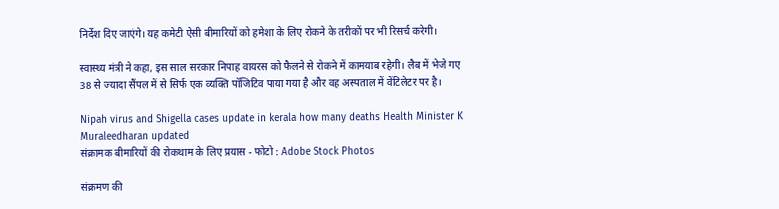निर्देश दिए जाएंगे। यह कमेटी ऐसी बीमारियों को हमेशा के लिए रोकने के तरीकों पर भी रिसर्च करेगी।

स्वास्थ्य मंत्री ने कहा, इस साल सरकार निपाह वायरस को फैलने से रोकने में कामयाब रहेगी। लैब में भेजे गए 38 से ज्यादा सैंपल में से सिर्फ एक व्यक्ति पॉजिटिव पाया गया है और वह अस्पताल में वेंटिलेटर पर है।

Nipah virus and Shigella cases update in kerala how many deaths Health Minister K Muraleedharan updated
संक्रामक बीमारियों की रोकथाम के लिए प्रयास - फोटो : Adobe Stock Photos

संक्रमण की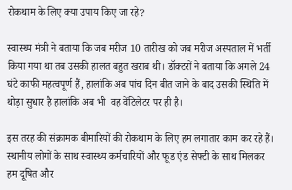रोकथाम के लिए क्या उपाय किए जा रहे?

स्वास्थ्य मंत्री ने बताया कि जब मरीज 10 तारीख को जब मरीज अस्पताल में भर्ती किया गया था तब उसकी हालत बहुत खराब थी। डॉक्टरों ने बताया कि अगले 24 घंटे काफी महत्वपूर्ण हैं, हालांकि अब पांच दिन बीत जाने के बाद उसकी स्थिति में थोड़ा सुधार है हालांकि अब भी  वह वेंटिलेटर पर ही है।

इस तरह की संक्रामक बीमारियों की रोकथाम के लिए हम लगातार काम कर रहे हैं। स्थानीय लोगों के साथ स्वास्थ्य कर्मचारियों और फूड एंड सेफ्टी के साथ मिलकर हम दूषित और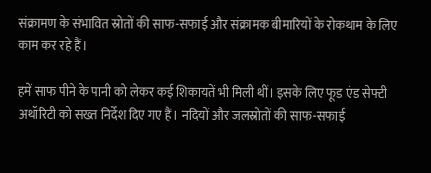संक्रामण के संभावित स्रोतों की साफ-सफाई और संक्रामक बीमारियों के रोकथाम के लिए काम कर रहे हैं।

हमें साफ पीने के पानी को लेकर कई शिकायतें भी मिली थीं। इसके लिए फूड एंड सेफ्टी अथॉरिटी को सख्त निर्देश दिए गए हैं। नदियों और जलस्रोतों की साफ-सफाई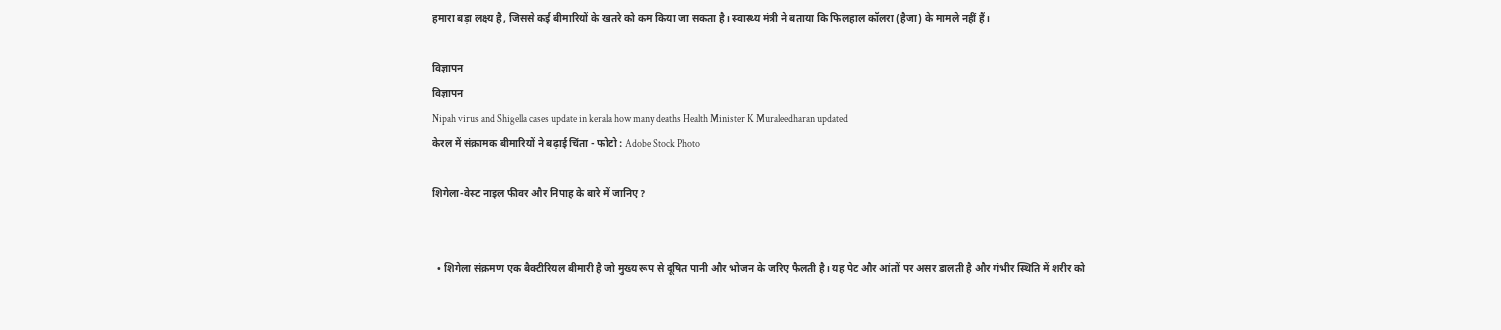हमारा बड़ा लक्ष्य है, जिससे कई बीमारियों के खतरे को कम किया जा सकता है। स्वास्थ्य मंत्री ने बताया कि फिलहाल कॉलरा (हैजा) के मामले नहीं हैं।

विज्ञापन
विज्ञापन
Nipah virus and Shigella cases update in kerala how many deaths Health Minister K Muraleedharan updated
केरल में संक्रामक बीमारियों ने बढ़ाई चिंता - फोटो : Adobe Stock Photo

शिगेला-वेस्ट नाइल फीवर और निपाह के बारे में जानिए?


  • शिगेला संक्रमण एक बैक्टीरियल बीमारी है जो मुख्य रूप से दूषित पानी और भोजन के जरिए फैलती है। यह पेट और आंतों पर असर डालती है और गंभीर स्थिति में शरीर को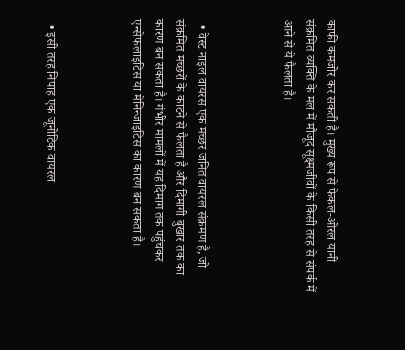काफी कमजोर कर सकती है। मुख्य रूप से फेकल-ओरल यानी संक्रमित व्यक्ति के मल में मौजूद सूक्ष्मजीवों के किसी तरह से संपर्क में आने से ये फैलता है।



  • वेस्ट नाइल वायरस एक मच्छर जनित वायरल संक्रमण है, जो संक्रमित मच्छरों के काटने से फैलता है और दिमागी बुखार तक का कारण बन सकता है। गंभीर मामलों में यह दिमाग तक पहुंचकर एन्सेफलाइटिस या मेनिन्जाइटिस का कारण बन सकता है।



  • इसी तरह निपाह एक जूनोटिक वायरल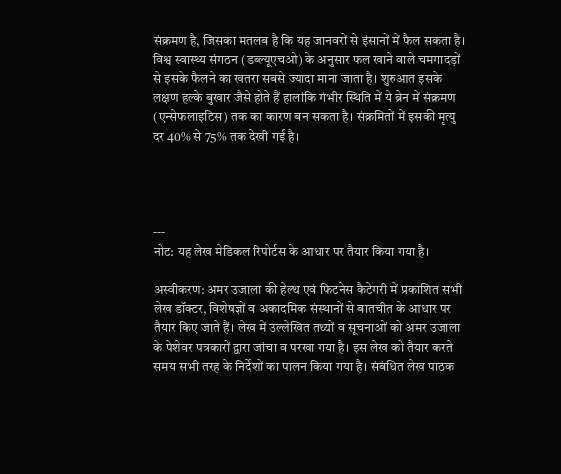संक्रमण है, जिसका मतलब है कि यह जानवरों से इंसानों में फैल सकता है। विश्व स्वास्थ्य संगठन (डब्ल्यूएचओ) के अनुसार फल खाने वाले चमगादड़ों से इसके फैलने का खतरा सबसे ज्यादा माना जाता है। शुरुआत इसके लक्षण हल्के बुखार जैसे होते हैं हालांकि गंभीर स्थिति में ये ब्रेन में संक्रमण (एन्सेफलाइटिस) तक का कारण बन सकता है। संक्रमितों में इसकी मृत्यु दर 40% से 75% तक देखी गई है।




---
नोट: यह लेख मेडिकल रिपोर्टस के आधार पर तैयार किया गया है।

अस्वीकरण: अमर उजाला की हेल्थ एवं फिटनेस कैटेगरी में प्रकाशित सभी लेख डॉक्टर, विशेषज्ञों व अकादमिक संस्थानों से बातचीत के आधार पर तैयार किए जाते हैं। लेख में उल्लेखित तथ्यों व सूचनाओं को अमर उजाला के पेशेवर पत्रकारों द्वारा जांचा व परखा गया है। इस लेख को तैयार करते समय सभी तरह के निर्देशों का पालन किया गया है। संबंधित लेख पाठक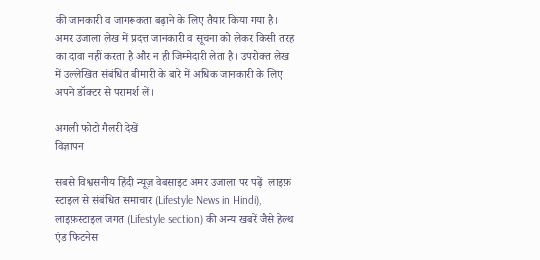की जानकारी व जागरूकता बढ़ाने के लिए तैयार किया गया है। अमर उजाला लेख में प्रदत्त जानकारी व सूचना को लेकर किसी तरह का दावा नहीं करता है और न ही जिम्मेदारी लेता है। उपरोक्त लेख में उल्लेखित संबंधित बीमारी के बारे में अधिक जानकारी के लिए अपने डॉक्टर से परामर्श लें।

अगली फोटो गैलरी देखें
विज्ञापन

सबसे विश्वसनीय हिंदी न्यूज़ वेबसाइट अमर उजाला पर पढ़ें  लाइफ़ स्टाइल से संबंधित समाचार (Lifestyle News in Hindi), लाइफ़स्टाइल जगत (Lifestyle section) की अन्य खबरें जैसे हेल्थ एंड फिटनेस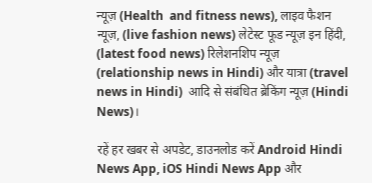न्यूज़ (Health  and fitness news), लाइव फैशन न्यूज़, (live fashion news) लेटेस्ट फूड न्यूज़ इन हिंदी, (latest food news) रिलेशनशिप न्यूज़ (relationship news in Hindi) और यात्रा (travel news in Hindi)  आदि से संबंधित ब्रेकिंग न्यूज़ (Hindi News)।

रहें हर खबर से अपडेट, डाउनलोड करें Android Hindi News App, iOS Hindi News App और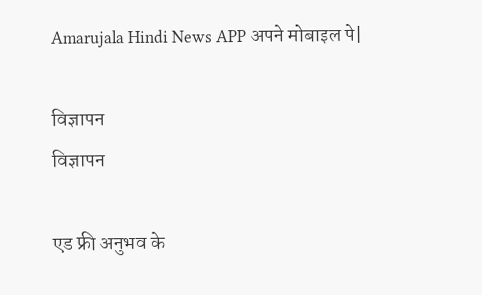Amarujala Hindi News APP अपने मोबाइल पे|

विज्ञापन
विज्ञापन

एड फ्री अनुभव के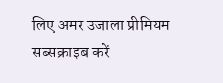लिए अमर उजाला प्रीमियम सब्सक्राइब करें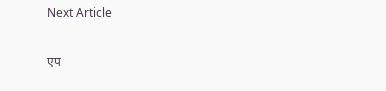Next Article

एप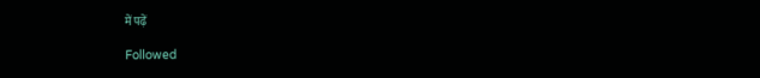में पढ़ें

Followed